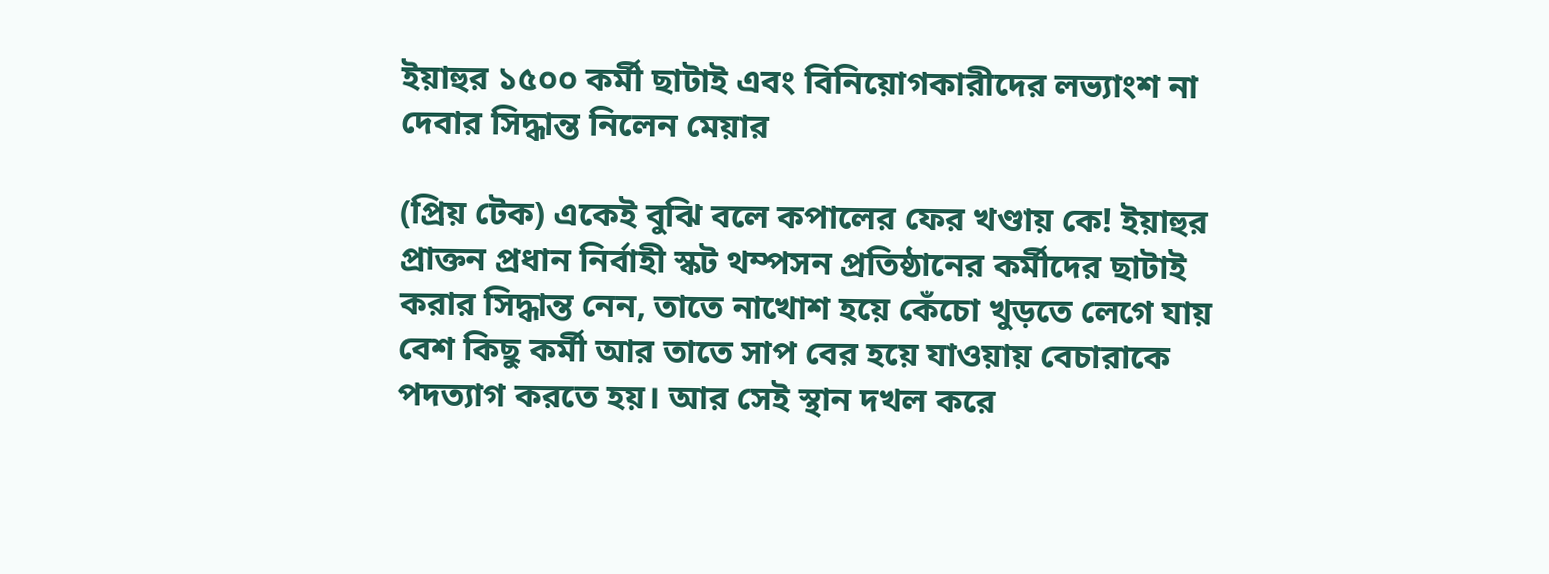ইয়াহুর ১৫০০ কর্মী ছাটাই এবং বিনিয়োগকারীদের লভ্যাংশ না দেবার সিদ্ধান্ত নিলেন মেয়ার

(প্রিয় টেক) একেই বুঝি বলে কপালের ফের খণ্ডায় কে! ইয়াহুর প্রাক্তন প্রধান নির্বাহী স্কট থম্পসন প্রতিষ্ঠানের কর্মীদের ছাটাই করার সিদ্ধান্ত নেন, তাতে নাখোশ হয়ে কেঁচো খুড়তে লেগে যায় বেশ কিছু কর্মী আর তাতে সাপ বের হয়ে যাওয়ায় বেচারাকে পদত্যাগ করতে হয়। আর সেই স্থান দখল করে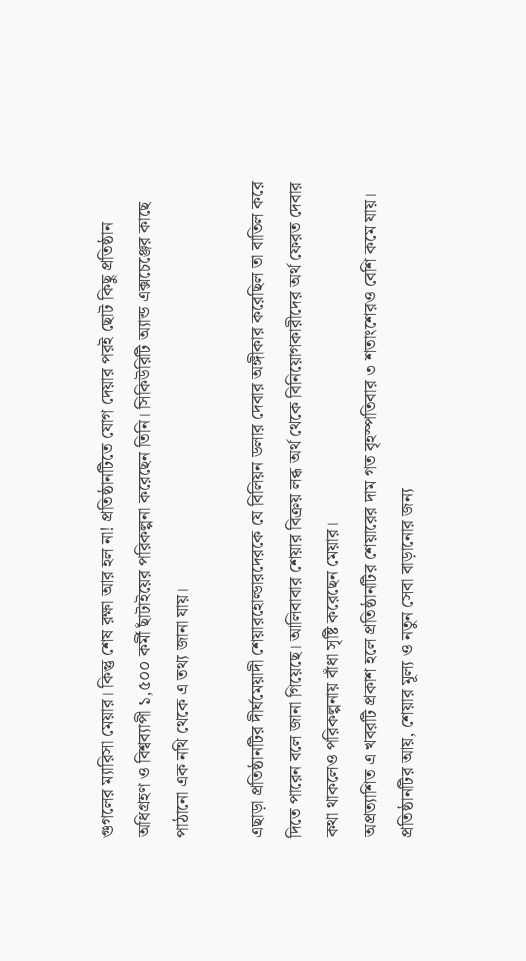গুগলের ম্যারিসা মেয়ার। কিন্তু শেষ রক্ষা আর হল না! প্রতিষ্ঠানটিতে যোগ দেয়ার পরই ছোট কিছু প্রতিষ্ঠান অধিগ্রহণ ও বিশ্বব্যাপী ১,৫০০ কর্মী ছাঁটাইয়ের পরিকল্পনা করেছেন তিনি। সিকিউরিটি অ্যান্ড এক্সচেঞ্জের কাছে পাঠানো এক নথি থেকে এ তথ্য জানা যায়।

এছাড়া প্রতিষ্ঠানটির দীর্ঘমেয়াদী শেয়ারহোল্ডারদেরকে যে বিলিয়ন ডলার দেবার অঙ্গীকার করেছিল তা বাতিল করে দিতে পারেন বলে জানা গিয়েছে। আলিবাবার শেয়ার বিক্রয় লব্ধ অর্থ থেকে বিনিয়োগকারীদের অর্থ ফেরত দেবার কথা থাকলেও পরিকল্পনায় বাঁধা সৃষ্টি করেছেন মেয়ার।
অপ্রত্যাশিত এ খবরটি প্রকাশ হলে প্রতিষ্ঠানটির শেয়ারের দাম গত বৃহস্পতিবার ৩ শতাংশেরও বেশি কমে যায়।
প্রতিষ্ঠানটির আয়, শেয়ার মূল্য ও নতুন সেবা বাড়ানোর জন্য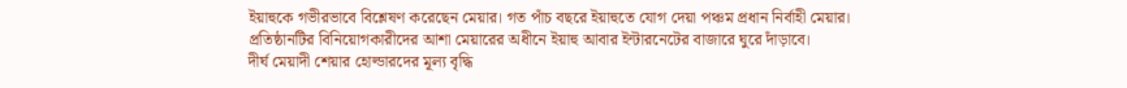ইয়াহুকে গভীরভাবে বিশ্লেষণ করেছেন মেয়ার। গত পাঁচ বছরে ইয়াহুতে যোগ দেয়া পঞ্চম প্রধান নির্বাহী মেয়ার। প্রতিষ্ঠানটির বিনিয়োগকারীদের আশা মেয়ারের অধীনে ইয়াহু আবার ইন্টারনেটের বাজারে ঘুরে দাঁড়াবে।
দীর্ঘ মেয়াদী শেয়ার হোল্ডারদের মূল্য বৃদ্ধি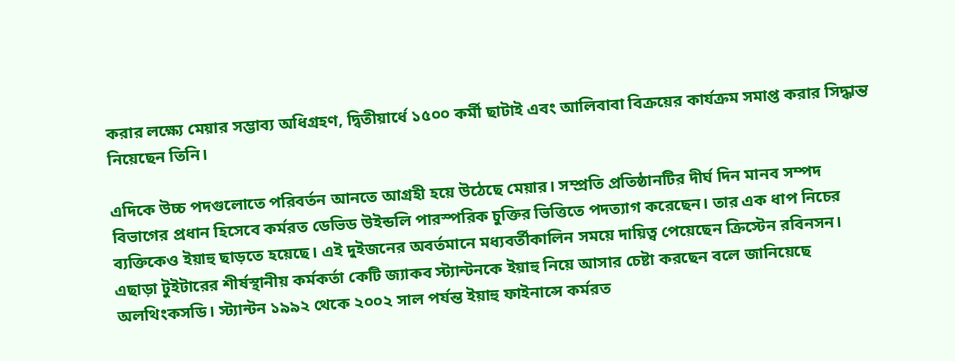করার লক্ষ্যে মেয়ার সম্ভাব্য অধিগ্রহণ, দ্বিতীয়ার্ধে ১৫০০ কর্মী ছাটাই এবং আলিবাবা বিক্রয়ের কার্যক্রম সমাপ্ত করার সিদ্ধান্ত নিয়েছেন তিনি।

এদিকে উচ্চ পদগুলোতে পরিবর্তন আনতে আগ্রহী হয়ে উঠেছে মেয়ার। সম্প্রতি প্রতিষ্ঠানটির দীর্ঘ দিন মানব সম্পদ বিভাগের প্রধান হিসেবে কর্মরত ডেভিড উইন্ডলি পারস্পরিক চুক্তির ভিত্তিতে পদত্যাগ করেছেন। তার এক ধাপ নিচের ব্যক্তিকেও ইয়াহু ছাড়তে হয়েছে। এই দুইজনের অবর্তমানে মধ্যবর্তীকালিন সময়ে দায়িত্ব পেয়েছেন ক্রিস্টেন রবিনসন।
এছাড়া টুইটারের শীর্ষস্থানীয় কর্মকর্তা কেটি জ্যাকব স্ট্যান্টনকে ইয়াহু নিয়ে আসার চেষ্টা করছেন বলে জানিয়েছে অলথিংকসডি। স্ট্যান্টন ১৯৯২ থেকে ২০০২ সাল পর্যন্ত ইয়াহু ফাইনান্সে কর্মরত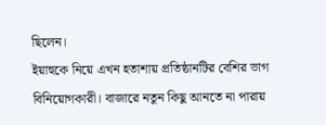ছিলেন।
ইয়াহুকে নিয়ে এখন হতাশায় প্রতিষ্ঠানটির বেশির ভাগ বিনিয়োগকারী। বাজারে নতুন কিছু আনতে না পারায়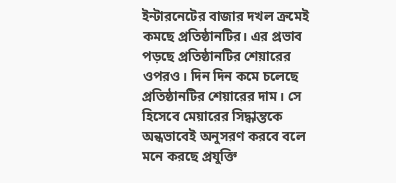ইন্টারনেটের বাজার দখল ক্রমেই কমছে প্রতিষ্ঠানটির। এর প্রভাব পড়ছে প্রতিষ্ঠানটির শেয়ারের ওপরও। দিন দিন কমে চলেছে প্রতিষ্ঠানটির শেয়ারের দাম। সে হিসেবে মেয়ারের সিদ্ধান্তকে অন্ধভাবেই অনুসরণ করবে বলে মনে করছে প্রযুক্তি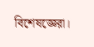বিশেষজ্ঞেরা।